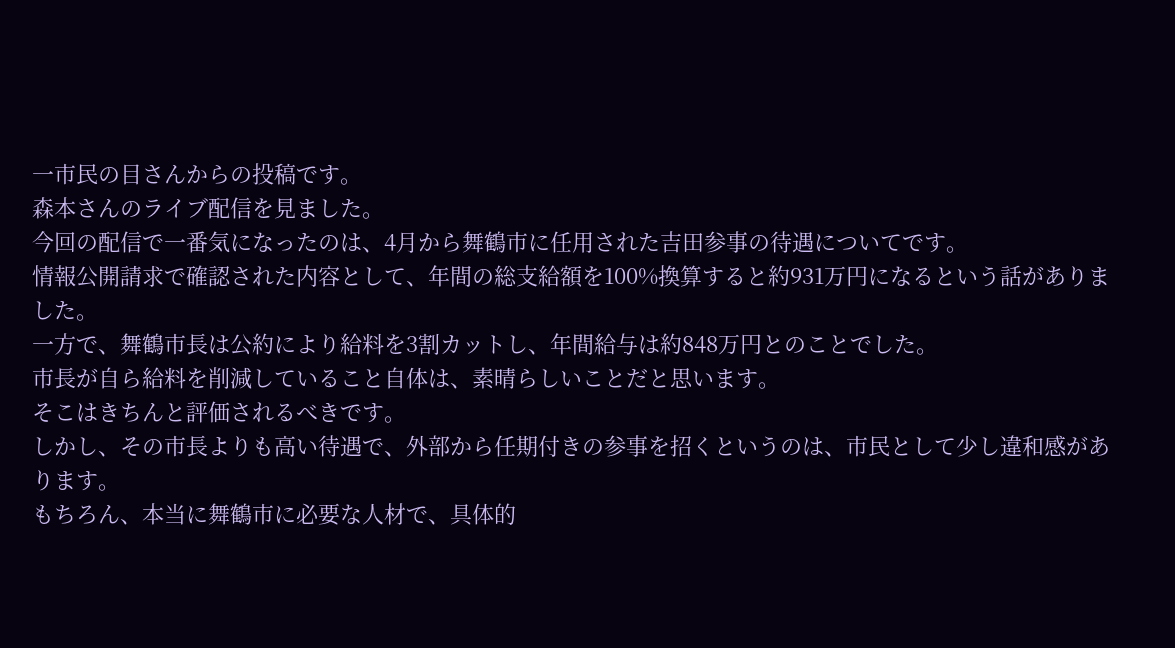一市民の目さんからの投稿です。
森本さんのライブ配信を見ました。
今回の配信で一番気になったのは、4月から舞鶴市に任用された吉田参事の待遇についてです。
情報公開請求で確認された内容として、年間の総支給額を100%換算すると約931万円になるという話がありました。
一方で、舞鶴市長は公約により給料を3割カットし、年間給与は約848万円とのことでした。
市長が自ら給料を削減していること自体は、素晴らしいことだと思います。
そこはきちんと評価されるべきです。
しかし、その市長よりも高い待遇で、外部から任期付きの参事を招くというのは、市民として少し違和感があります。
もちろん、本当に舞鶴市に必要な人材で、具体的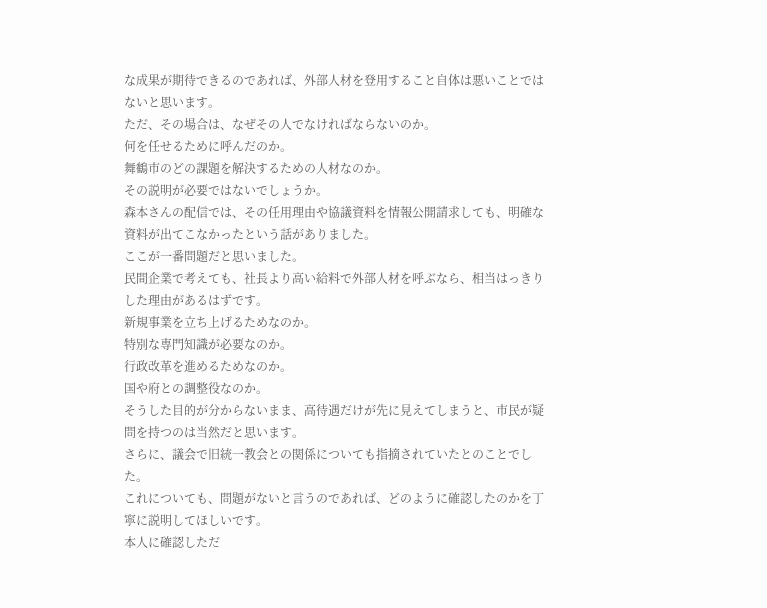な成果が期待できるのであれば、外部人材を登用すること自体は悪いことではないと思います。
ただ、その場合は、なぜその人でなければならないのか。
何を任せるために呼んだのか。
舞鶴市のどの課題を解決するための人材なのか。
その説明が必要ではないでしょうか。
森本さんの配信では、その任用理由や協議資料を情報公開請求しても、明確な資料が出てこなかったという話がありました。
ここが一番問題だと思いました。
民間企業で考えても、社長より高い給料で外部人材を呼ぶなら、相当はっきりした理由があるはずです。
新規事業を立ち上げるためなのか。
特別な専門知識が必要なのか。
行政改革を進めるためなのか。
国や府との調整役なのか。
そうした目的が分からないまま、高待遇だけが先に見えてしまうと、市民が疑問を持つのは当然だと思います。
さらに、議会で旧統一教会との関係についても指摘されていたとのことでした。
これについても、問題がないと言うのであれば、どのように確認したのかを丁寧に説明してほしいです。
本人に確認しただ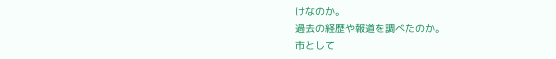けなのか。
過去の経歴や報道を調べたのか。
市として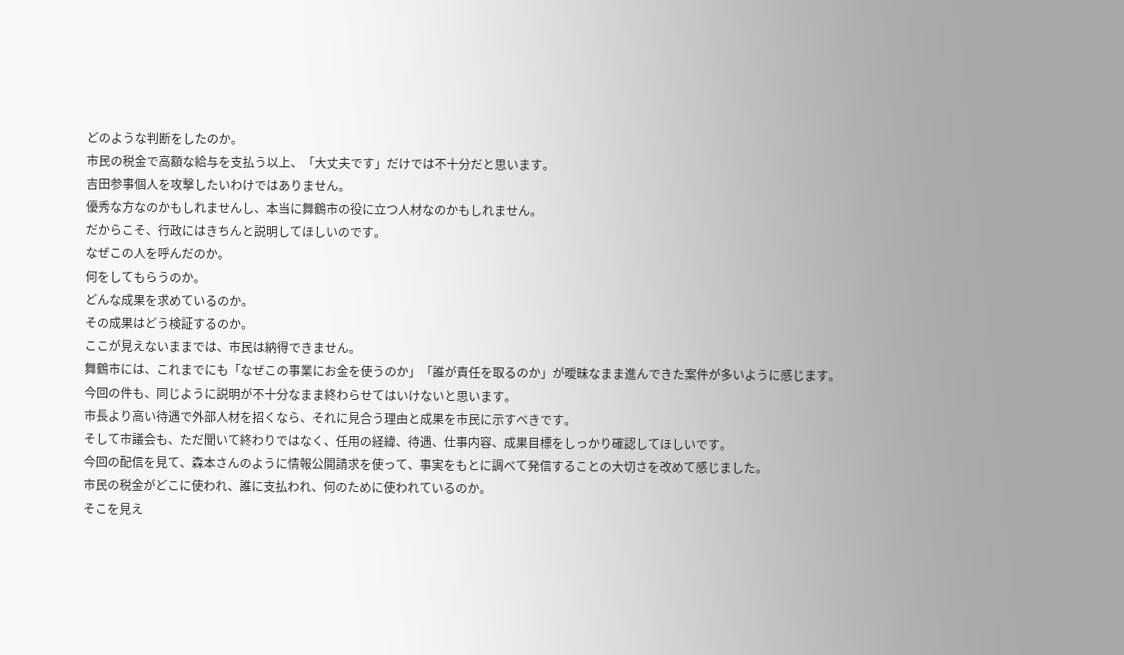どのような判断をしたのか。
市民の税金で高額な給与を支払う以上、「大丈夫です」だけでは不十分だと思います。
吉田参事個人を攻撃したいわけではありません。
優秀な方なのかもしれませんし、本当に舞鶴市の役に立つ人材なのかもしれません。
だからこそ、行政にはきちんと説明してほしいのです。
なぜこの人を呼んだのか。
何をしてもらうのか。
どんな成果を求めているのか。
その成果はどう検証するのか。
ここが見えないままでは、市民は納得できません。
舞鶴市には、これまでにも「なぜこの事業にお金を使うのか」「誰が責任を取るのか」が曖昧なまま進んできた案件が多いように感じます。
今回の件も、同じように説明が不十分なまま終わらせてはいけないと思います。
市長より高い待遇で外部人材を招くなら、それに見合う理由と成果を市民に示すべきです。
そして市議会も、ただ聞いて終わりではなく、任用の経緯、待遇、仕事内容、成果目標をしっかり確認してほしいです。
今回の配信を見て、森本さんのように情報公開請求を使って、事実をもとに調べて発信することの大切さを改めて感じました。
市民の税金がどこに使われ、誰に支払われ、何のために使われているのか。
そこを見え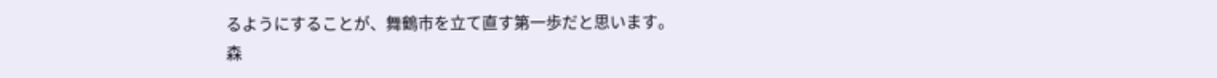るようにすることが、舞鶴市を立て直す第一歩だと思います。
森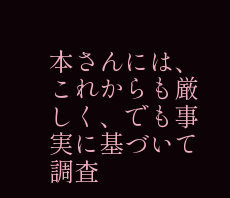本さんには、これからも厳しく、でも事実に基づいて調査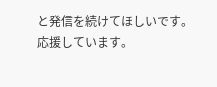と発信を続けてほしいです。
応援しています。